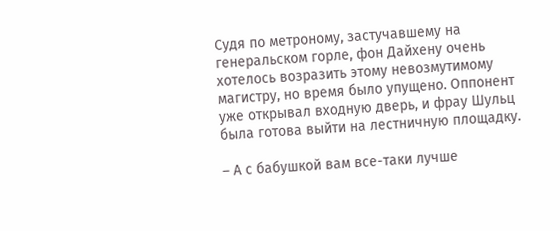Судя по метроному, застучавшему на генеральском горле, фон Дайхену очень хотелось возразить этому невозмутимому магистру, но время было упущено. Оппонент уже открывал входную дверь, и фрау Шульц была готова выйти на лестничную площадку.

– А с бабушкой вам все-таки лучше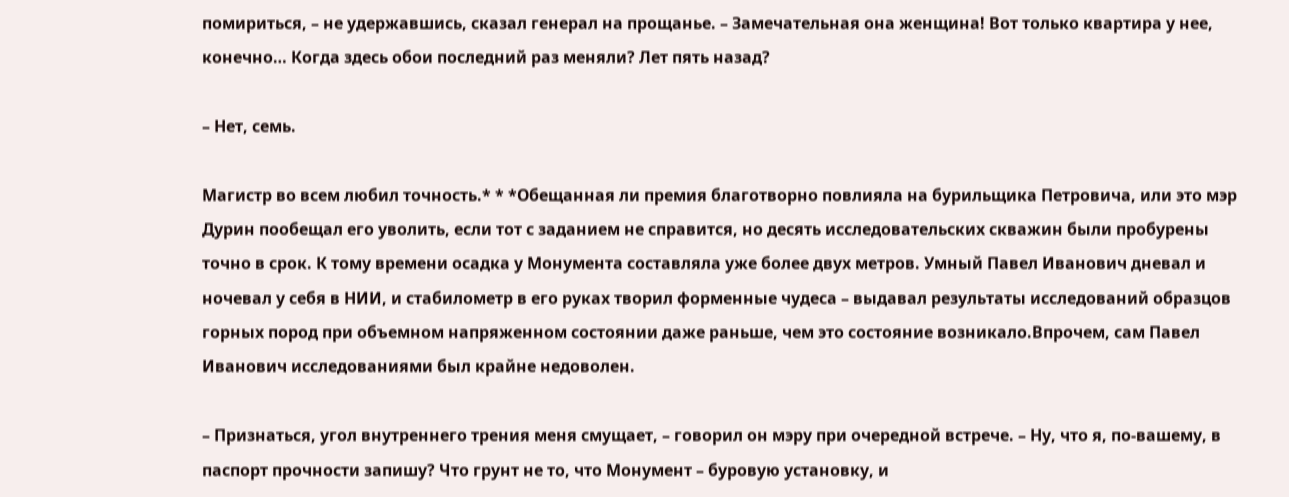помириться, – не удержавшись, сказал генерал на прощанье. – Замечательная она женщина! Вот только квартира у нее, конечно… Когда здесь обои последний раз меняли? Лет пять назад?

– Нет, семь.

Магистр во всем любил точность.* * *Обещанная ли премия благотворно повлияла на бурильщика Петровича, или это мэр Дурин пообещал его уволить, если тот с заданием не справится, но десять исследовательских скважин были пробурены точно в срок. К тому времени осадка у Монумента составляла уже более двух метров. Умный Павел Иванович дневал и ночевал у себя в НИИ, и стабилометр в его руках творил форменные чудеса – выдавал результаты исследований образцов горных пород при объемном напряженном состоянии даже раньше, чем это состояние возникало.Впрочем, сам Павел Иванович исследованиями был крайне недоволен.

– Признаться, угол внутреннего трения меня смущает, – говорил он мэру при очередной встрече. – Ну, что я, по-вашему, в паспорт прочности запишу? Что грунт не то, что Монумент – буровую установку, и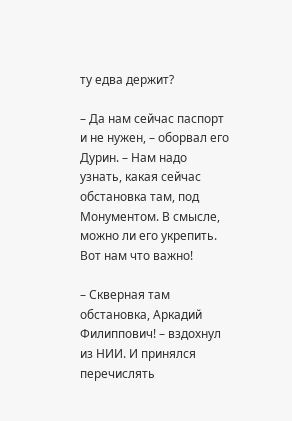ту едва держит?

– Да нам сейчас паспорт и не нужен, – оборвал его Дурин. – Нам надо узнать, какая сейчас обстановка там, под Монументом. В смысле, можно ли его укрепить. Вот нам что важно!

– Скверная там обстановка, Аркадий Филиппович! – вздохнул из НИИ. И принялся перечислять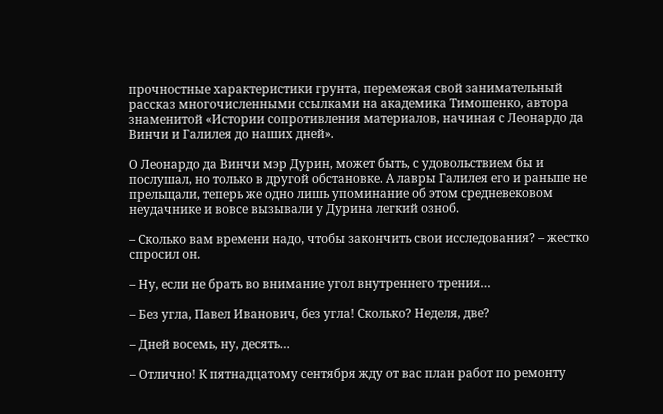прочностные характеристики грунта, перемежая свой занимательный рассказ многочисленными ссылками на академика Тимошенко, автора знаменитой «Истории сопротивления материалов, начиная с Леонардо да Винчи и Галилея до наших дней».

О Леонардо да Винчи мэр Дурин, может быть, с удовольствием бы и послушал, но только в другой обстановке. А лавры Галилея его и раньше не прельщали, теперь же одно лишь упоминание об этом средневековом неудачнике и вовсе вызывали у Дурина легкий озноб.

– Сколько вам времени надо, чтобы закончить свои исследования? – жестко спросил он.

– Ну, если не брать во внимание угол внутреннего трения…

– Без угла, Павел Иванович, без угла! Сколько? Неделя, две?

– Дней восемь, ну, десять…

– Отлично! К пятнадцатому сентября жду от вас план работ по ремонту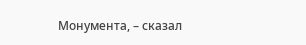Монумента, – сказал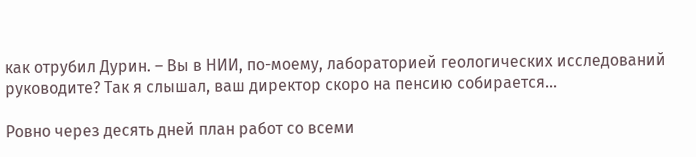как отрубил Дурин. – Вы в НИИ, по-моему, лабораторией геологических исследований руководите? Так я слышал, ваш директор скоро на пенсию собирается…

Ровно через десять дней план работ со всеми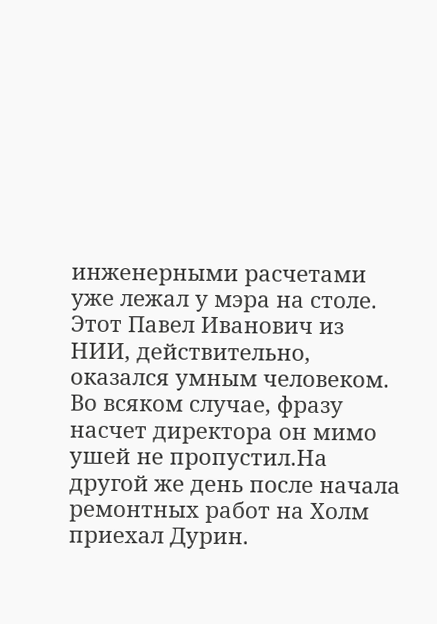инженерными расчетами уже лежал у мэра на столе. Этот Павел Иванович из НИИ, действительно, оказался умным человеком. Во всяком случае, фразу насчет директора он мимо ушей не пропустил.На другой же день после начала ремонтных работ на Холм приехал Дурин.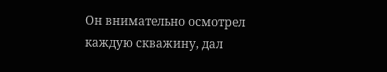Он внимательно осмотрел каждую скважину, дал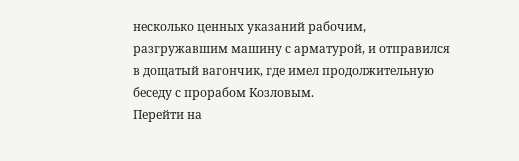несколько ценных указаний рабочим, разгружавшим машину с арматурой, и отправился в дощатый вагончик, где имел продолжительную беседу с прорабом Козловым.
Перейти на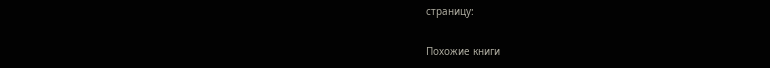страницу:

Похожие книги